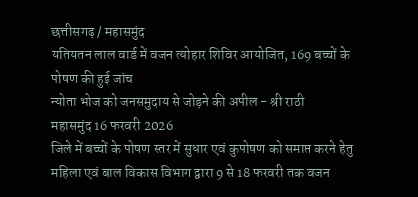छत्तीसगढ़ / महासमुंद
यतियतन लाल वार्ड में वजन त्योहार शिविर आयोजित, 169 बच्चों के पोषण की हुई जांच
न्योता भोज को जनसमुदाय से जोड़ने की अपील - श्री राठी
महासमुंद 16 फरवरी 2026
जिले में बच्चों के पोषण स्तर में सुधार एवं कुपोषण को समाप्त करने हेतु महिला एवं बाल विकास विभाग द्वारा 9 से 18 फरवरी तक वजन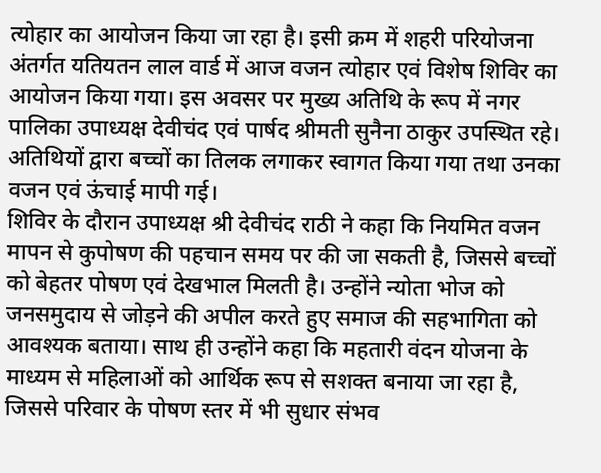त्योहार का आयोजन किया जा रहा है। इसी क्रम में शहरी परियोजना अंतर्गत यतियतन लाल वार्ड में आज वजन त्योहार एवं विशेष शिविर का आयोजन किया गया। इस अवसर पर मुख्य अतिथि के रूप में नगर पालिका उपाध्यक्ष देवीचंद एवं पार्षद श्रीमती सुनैना ठाकुर उपस्थित रहे। अतिथियों द्वारा बच्चों का तिलक लगाकर स्वागत किया गया तथा उनका वजन एवं ऊंचाई मापी गई।
शिविर के दौरान उपाध्यक्ष श्री देवीचंद राठी ने कहा कि नियमित वजन मापन से कुपोषण की पहचान समय पर की जा सकती है, जिससे बच्चों को बेहतर पोषण एवं देखभाल मिलती है। उन्होंने न्योता भोज को जनसमुदाय से जोड़ने की अपील करते हुए समाज की सहभागिता को आवश्यक बताया। साथ ही उन्होंने कहा कि महतारी वंदन योजना के माध्यम से महिलाओं को आर्थिक रूप से सशक्त बनाया जा रहा है, जिससे परिवार के पोषण स्तर में भी सुधार संभव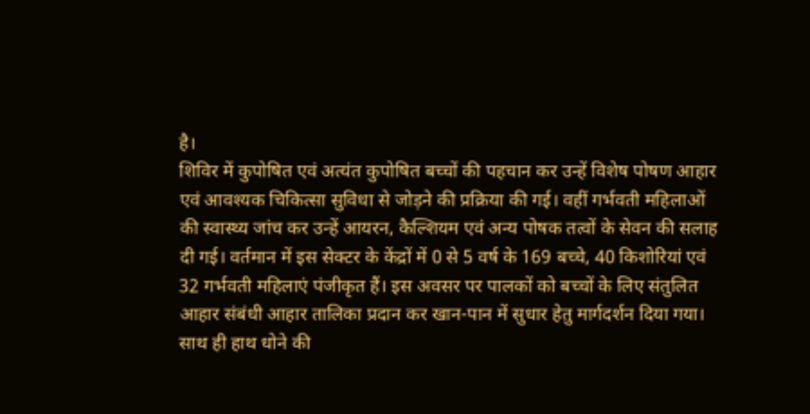है।
शिविर में कुपोषित एवं अत्यंत कुपोषित बच्चों की पहचान कर उन्हें विशेष पोषण आहार एवं आवश्यक चिकित्सा सुविधा से जोड़ने की प्रक्रिया की गई। वहीं गर्भवती महिलाओं की स्वास्थ्य जांच कर उन्हें आयरन, कैल्शियम एवं अन्य पोषक तत्वों के सेवन की सलाह दी गई। वर्तमान में इस सेक्टर के केंद्रों में 0 से 5 वर्ष के 169 बच्चे, 40 किशोरियां एवं 32 गर्भवती महिलाएं पंजीकृत हैं। इस अवसर पर पालकों को बच्चों के लिए संतुलित आहार संबंधी आहार तालिका प्रदान कर खान-पान में सुधार हेतु मार्गदर्शन दिया गया। साथ ही हाथ धोने की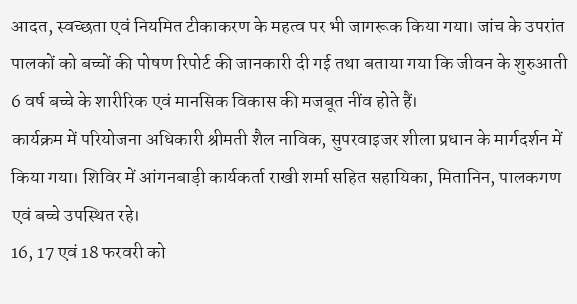आदत, स्वच्छता एवं नियमित टीकाकरण के महत्व पर भी जागरूक किया गया। जांच के उपरांत पालकों को बच्चों की पोषण रिपोर्ट की जानकारी दी गई तथा बताया गया कि जीवन के शुरुआती 6 वर्ष बच्चे के शारीरिक एवं मानसिक विकास की मजबूत नींव होते हैं।
कार्यक्रम में परियोजना अधिकारी श्रीमती शैल नाविक, सुपरवाइजर शीला प्रधान के मार्गदर्शन में किया गया। शिविर में आंगनबाड़ी कार्यकर्ता राखी शर्मा सहित सहायिका, मितानिन, पालकगण एवं बच्चे उपस्थित रहे।
16, 17 एवं 18 फरवरी को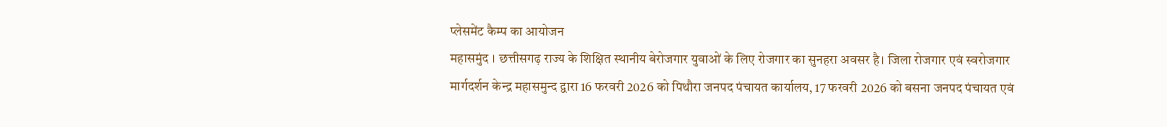प्लेसमेंट कैम्प का आयोजन
महासमुंद । छत्तीसगढ़ राज्य के शिक्षित स्थानीय बेरोजगार युवाओं के लिए रोजगार का सुनहरा अवसर है। जिला रोजगार एवं स्वरोजगार मार्गदर्शन केन्द्र महासमुन्द द्वारा 16 फरवरी 2026 को पिथौरा जनपद पंचायत कार्यालय, 17 फरवरी 2026 को बसना जनपद पंचायत एवं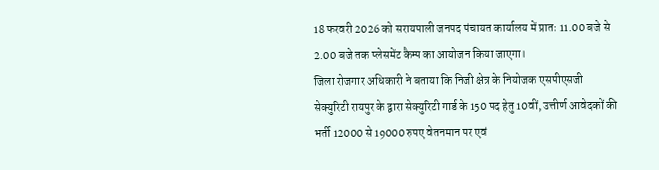18 फरवरी 2026 को सरायपाली जनपद पंचायत कार्यालय में प्रातः 11.00 बजे से 2.00 बजे तक प्लेसमेंट कैम्प का आयोजन किया जाएगा।
जिला रोजगार अधिकारी ने बताया कि निजी क्षेत्र के नियोजक एसपीएसजी सेक्युरिटी रायपुर के द्वारा सेक्युरिटी गार्ड के 150 पद हेतु 10वीं, उत्तीर्ण आवेदकों की भर्ती 12000 से 19000 रुपए वेतनमान पर एवं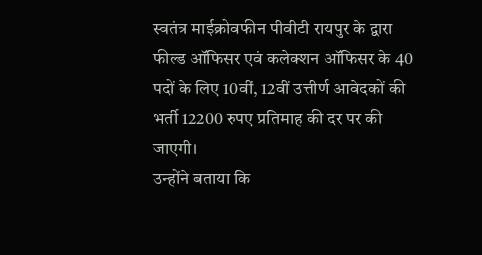स्वतंत्र माईक्रोवफीन पीवीटी रायपुर के द्वारा फील्ड ऑफिसर एवं कलेक्शन ऑफिसर के 40 पदों के लिए 10वीं, 12वीं उत्तीर्ण आवेदकों की भर्ती 12200 रुपए प्रतिमाह की दर पर की जाएगी।
उन्होंने बताया कि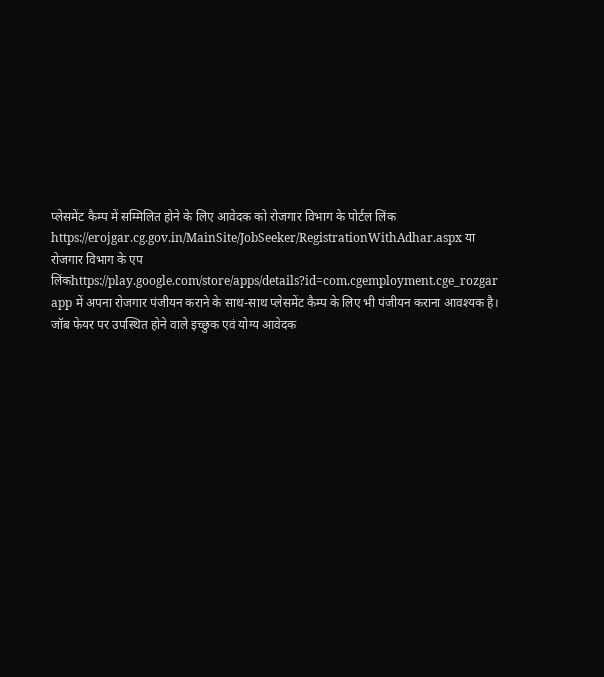प्लेसमेंट कैम्प में सम्मिलित होने के लिए आवेदक को रोजगार विभाग के पोर्टल लिंक https://erojgar.cg.gov.in/MainSite/JobSeeker/RegistrationWithAdhar.aspx या रोजगार विभाग के एप लिंकhttps://play.google.com/store/apps/details?id=com.cgemployment.cge_rozgar app में अपना रोजगार पंजीयन कराने के साथ-साथ प्लेसमेंट कैम्प के लिए भी पंजीयन कराना आवश्यक है। जॉब फेयर पर उपस्थित होने वाले इच्छुक एवं योग्य आवेदक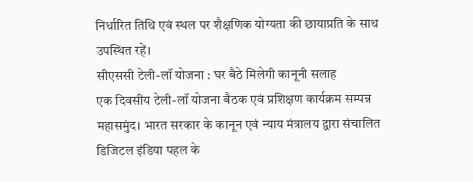निर्धारित तिथि एवं स्थल पर शैक्षणिक योग्यता की छायाप्रति के साथ उपस्थित रहें।
सीएससी टेली-लॉ योजना : घर बैठे मिलेगी कानूनी सलाह
एक दिवसीय टेली-लॉ योजना बैठक एवं प्रशिक्षण कार्यक्रम सम्पन्न
महासमुंद। भारत सरकार के कानून एवं न्याय मंत्रालय द्वारा संचालित डिजिटल इंडिया पहल के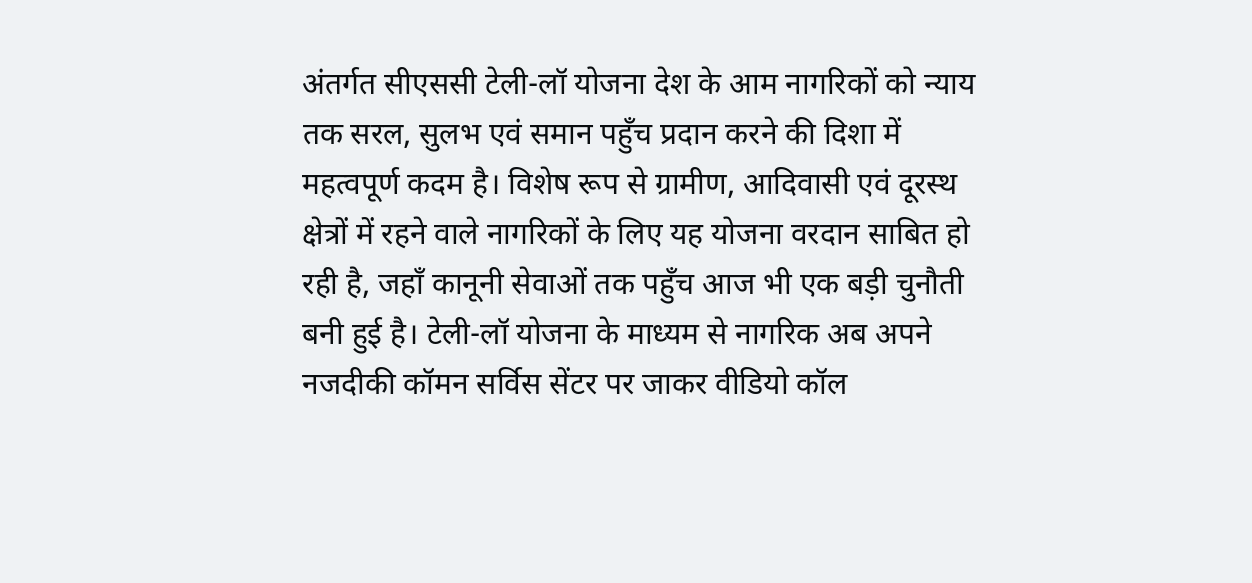अंतर्गत सीएससी टेली-लॉ योजना देश के आम नागरिकों को न्याय तक सरल, सुलभ एवं समान पहुँच प्रदान करने की दिशा में महत्वपूर्ण कदम है। विशेष रूप से ग्रामीण, आदिवासी एवं दूरस्थ क्षेत्रों में रहने वाले नागरिकों के लिए यह योजना वरदान साबित हो रही है, जहाँ कानूनी सेवाओं तक पहुँच आज भी एक बड़ी चुनौती बनी हुई है। टेली-लॉ योजना के माध्यम से नागरिक अब अपने नजदीकी कॉमन सर्विस सेंटर पर जाकर वीडियो कॉल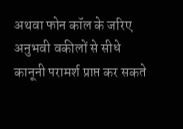अथवा फोन कॉल के जरिए अनुभवी वकीलों से सीधे कानूनी परामर्श प्राप्त कर सकते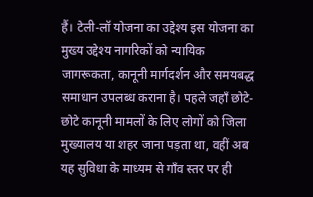हैं। टेली-लॉ योजना का उद्देश्य इस योजना का मुख्य उद्देश्य नागरिकों को न्यायिक जागरूकता, कानूनी मार्गदर्शन और समयबद्ध समाधान उपलब्ध कराना है। पहले जहाँ छोटे-छोटे कानूनी मामलों के लिए लोगों को जिला मुख्यालय या शहर जाना पड़ता था, वहीं अब यह सुविधा के माध्यम से गाँव स्तर पर ही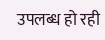उपलब्ध हो रही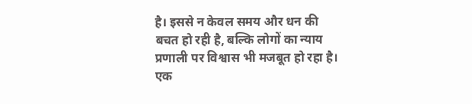है। इससे न केवल समय और धन की बचत हो रही है, बल्कि लोगों का न्याय प्रणाली पर विश्वास भी मजबूत हो रहा है।
एक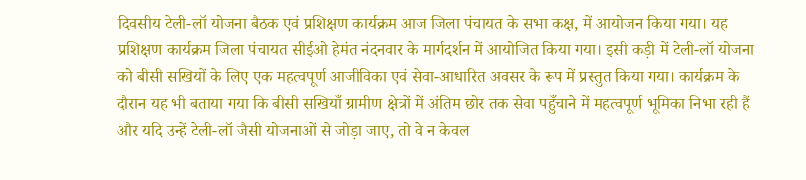दिवसीय टेली-लॉ योजना बैठक एवं प्रशिक्षण कार्यक्रम आज जिला पंचायत के सभा कक्ष, में आयोजन किया गया। यह प्रशिक्षण कार्यक्रम जिला पंचायत सीईओ हेमंत नंदनवार के मार्गदर्शन में आयोजित किया गया। इसी कड़ी में टेली-लॉ योजना को बीसी सखियों के लिए एक महत्वपूर्ण आजीविका एवं सेवा-आधारित अवसर के रूप में प्रस्तुत किया गया। कार्यक्रम के दौरान यह भी बताया गया कि बीसी सखियाँ ग्रामीण क्षेत्रों में अंतिम छोर तक सेवा पहुँचाने में महत्वपूर्ण भूमिका निभा रही हैं और यदि उन्हें टेली-लॉ जैसी योजनाओं से जोड़ा जाए, तो वे न केवल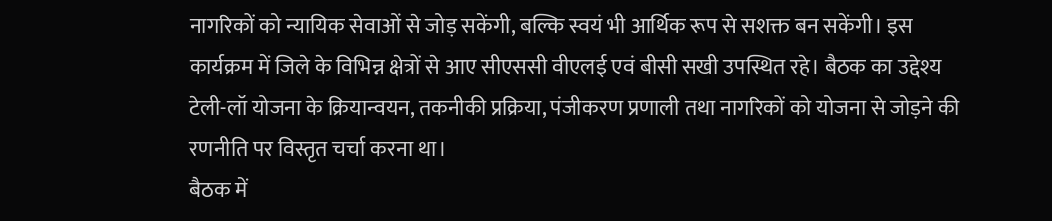नागरिकों को न्यायिक सेवाओं से जोड़ सकेंगी, बल्कि स्वयं भी आर्थिक रूप से सशक्त बन सकेंगी। इस कार्यक्रम में जिले के विभिन्न क्षेत्रों से आए सीएससी वीएलई एवं बीसी सखी उपस्थित रहे। बैठक का उद्देश्य टेली-लॉ योजना के क्रियान्वयन, तकनीकी प्रक्रिया, पंजीकरण प्रणाली तथा नागरिकों को योजना से जोड़ने की रणनीति पर विस्तृत चर्चा करना था।
बैठक में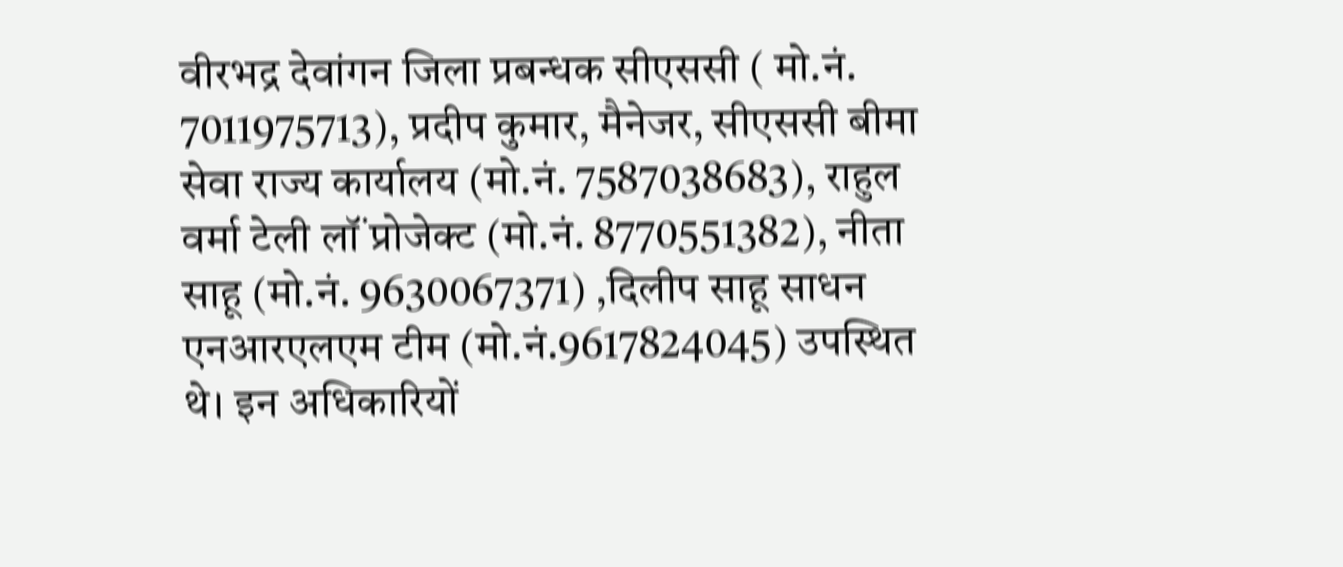वीरभद्र देवांगन जिला प्रबन्धक सीएससी ( मो.नं. 7011975713), प्रदीप कुमार, मैनेजर, सीएससी बीमा सेवा राज्य कार्यालय (मो.नं. 7587038683), राहुल वर्मा टेली लॉं प्रोजेक्ट (मो.नं. 8770551382), नीता साहू (मो.नं. 9630067371) ,दिलीप साहू साधन एनआरएलएम टीम (मो.नं.9617824045) उपस्थित थे। इन अधिकारियों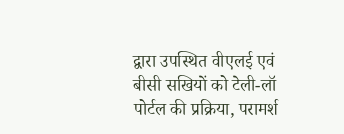द्वारा उपस्थित वीएलई एवं बीसी सखियों को टेली-लॉ पोर्टल की प्रक्रिया, परामर्श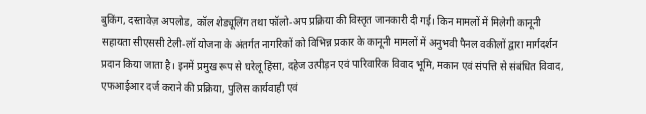बुकिंग, दस्तावेज़ अपलोड, कॉल शेड्यूलिंग तथा फॉलो-अप प्रक्रिया की विस्तृत जानकारी दी गई। किन मामलों में मिलेगी कानूनी सहायता सीएससी टेली-लॉ योजना के अंतर्गत नागरिकों को विभिन्न प्रकार के कानूनी मामलों में अनुभवी पैनल वकीलों द्वारा मार्गदर्शन प्रदान किया जाता है। इनमें प्रमुख रूप से घरेलू हिंसा, दहेज उत्पीड़न एवं पारिवारिक विवाद भूमि, मकान एवं संपत्ति से संबंधित विवाद, एफआईआर दर्ज कराने की प्रक्रिया, पुलिस कार्यवाही एवं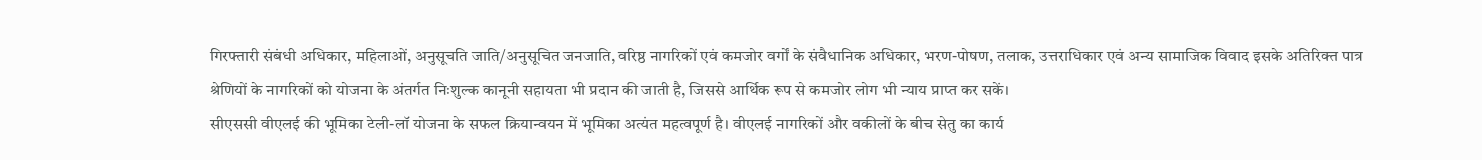गिरफ्तारी संबंधी अधिकार, महिलाओं, अनुसूचति जाति/अनुसूचित जनजाति, वरिष्ठ नागरिकों एवं कमजोर वर्गों के संवैधानिक अधिकार, भरण-पोषण, तलाक, उत्तराधिकार एवं अन्य सामाजिक विवाद इसके अतिरिक्त पात्र श्रेणियों के नागरिकों को योजना के अंतर्गत निःशुल्क कानूनी सहायता भी प्रदान की जाती है, जिससे आर्थिक रूप से कमजोर लोग भी न्याय प्राप्त कर सकें।
सीएससी वीएलई की भूमिका टेली-लॉ योजना के सफल क्रियान्वयन में भूमिका अत्यंत महत्वपूर्ण है। वीएलई नागरिकों और वकीलों के बीच सेतु का कार्य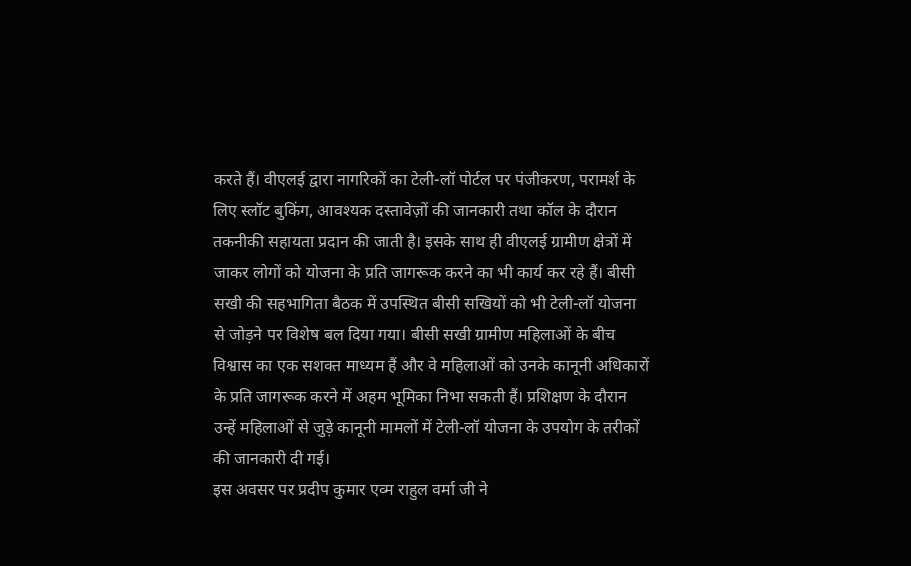करते हैं। वीएलई द्वारा नागरिकों का टेली-लॉ पोर्टल पर पंजीकरण, परामर्श के लिए स्लॉट बुकिंग, आवश्यक दस्तावेज़ों की जानकारी तथा कॉल के दौरान तकनीकी सहायता प्रदान की जाती है। इसके साथ ही वीएलई ग्रामीण क्षेत्रों में जाकर लोगों को योजना के प्रति जागरूक करने का भी कार्य कर रहे हैं। बीसी सखी की सहभागिता बैठक में उपस्थित बीसी सखियों को भी टेली-लॉ योजना से जोड़ने पर विशेष बल दिया गया। बीसी सखी ग्रामीण महिलाओं के बीच विश्वास का एक सशक्त माध्यम हैं और वे महिलाओं को उनके कानूनी अधिकारों के प्रति जागरूक करने में अहम भूमिका निभा सकती हैं। प्रशिक्षण के दौरान उन्हें महिलाओं से जुड़े कानूनी मामलों में टेली-लॉ योजना के उपयोग के तरीकों की जानकारी दी गई।
इस अवसर पर प्रदीप कुमार एव्म राहुल वर्मा जी ने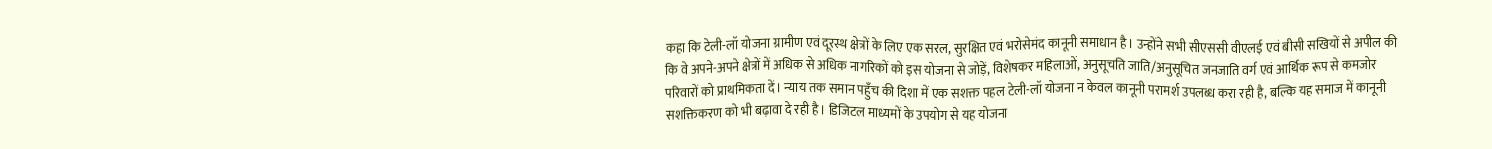कहा कि टेली-लॉ योजना ग्रामीण एवं दूरस्थ क्षेत्रों के लिए एक सरल, सुरक्षित एवं भरोसेमंद कानूनी समाधान है। उन्होंने सभी सीएससी वीएलई एवं बीसी सखियों से अपील की कि वे अपने-अपने क्षेत्रों में अधिक से अधिक नागरिकों को इस योजना से जोड़ें, विशेषकर महिलाओं, अनुसूचति जाति/अनुसूचित जनजाति वर्ग एवं आर्थिक रूप से कमजोर परिवारों को प्राथमिकता दें। न्याय तक समान पहुँच की दिशा में एक सशक्त पहल टेली-लॉ योजना न केवल कानूनी परामर्श उपलब्ध करा रही है, बल्कि यह समाज में कानूनी सशक्तिकरण को भी बढ़ावा दे रही है। डिजिटल माध्यमों के उपयोग से यह योजना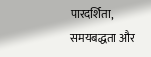पारदर्शिता, समयबद्धता और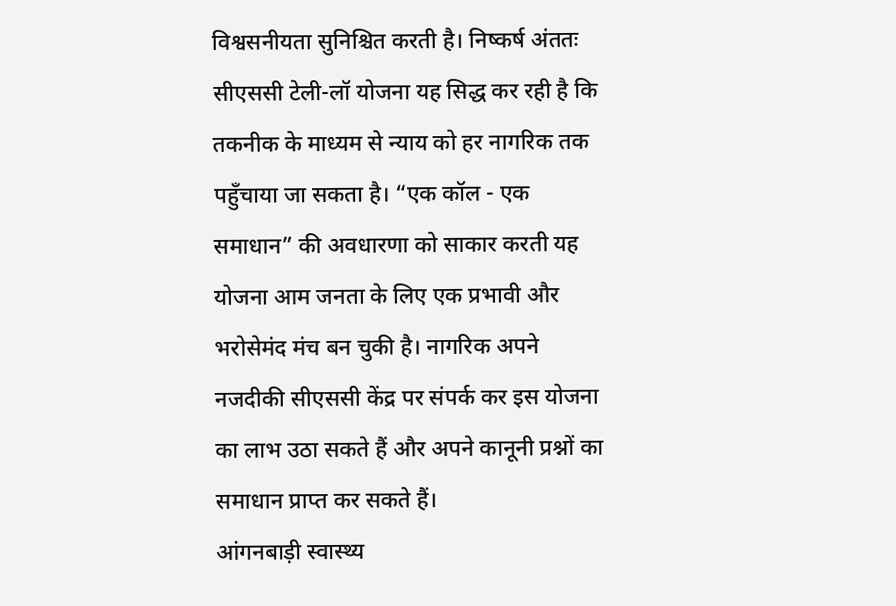विश्वसनीयता सुनिश्चित करती है। निष्कर्ष अंततः सीएससी टेली-लॉ योजना यह सिद्ध कर रही है कि तकनीक के माध्यम से न्याय को हर नागरिक तक पहुँचाया जा सकता है। “एक कॉल - एक समाधान” की अवधारणा को साकार करती यह योजना आम जनता के लिए एक प्रभावी और भरोसेमंद मंच बन चुकी है। नागरिक अपने नजदीकी सीएससी केंद्र पर संपर्क कर इस योजना का लाभ उठा सकते हैं और अपने कानूनी प्रश्नों का समाधान प्राप्त कर सकते हैं।
आंगनबाड़ी स्वास्थ्य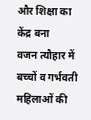और शिक्षा का केंद्र बना
वजन त्यौहार में बच्चों व गर्भवती महिलाओं की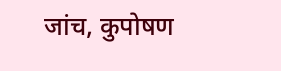जांच, कुपोषण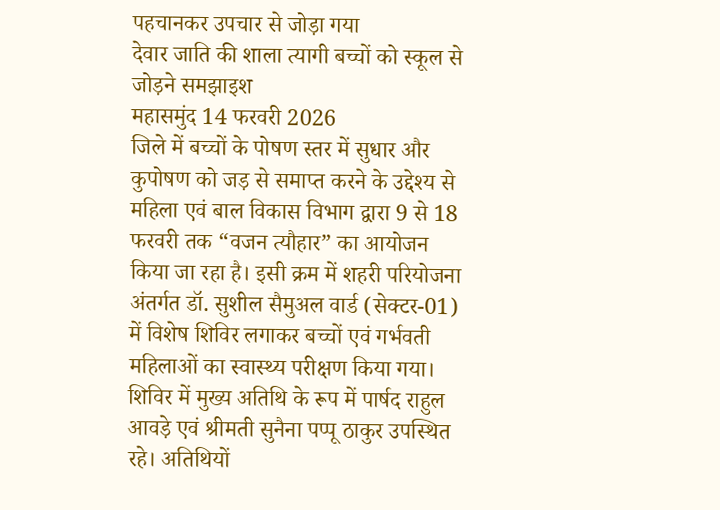पहचानकर उपचार से जोड़ा गया
देवार जाति की शाला त्यागी बच्चों को स्कूल से जोड़ने समझाइश
महासमुंद 14 फरवरी 2026
जिले में बच्चों के पोषण स्तर में सुधार और कुपोषण को जड़ से समाप्त करने के उद्देश्य से महिला एवं बाल विकास विभाग द्वारा 9 से 18 फरवरी तक “वजन त्यौहार” का आयोजन किया जा रहा है। इसी क्रम में शहरी परियोजना अंतर्गत डॉ. सुशील सैमुअल वार्ड (सेक्टर-01) में विशेष शिविर लगाकर बच्चों एवं गर्भवती महिलाओं का स्वास्थ्य परीक्षण किया गया।
शिविर में मुख्य अतिथि के रूप में पार्षद राहुल आवड़े एवं श्रीमती सुनैना पप्पू ठाकुर उपस्थित रहे। अतिथियों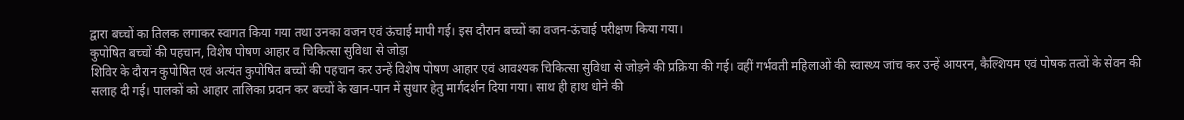द्वारा बच्चों का तिलक लगाकर स्वागत किया गया तथा उनका वजन एवं ऊंचाई मापी गई। इस दौरान बच्चों का वजन-ऊंचाई परीक्षण किया गया।
कुपोषित बच्चों की पहचान, विशेष पोषण आहार व चिकित्सा सुविधा से जोड़ा
शिविर के दौरान कुपोषित एवं अत्यंत कुपोषित बच्चों की पहचान कर उन्हें विशेष पोषण आहार एवं आवश्यक चिकित्सा सुविधा से जोड़ने की प्रक्रिया की गई। वहीं गर्भवती महिलाओं की स्वास्थ्य जांच कर उन्हें आयरन, कैल्शियम एवं पोषक तत्वों के सेवन की सलाह दी गई। पालकों को आहार तालिका प्रदान कर बच्चों के खान-पान में सुधार हेतु मार्गदर्शन दिया गया। साथ ही हाथ धोने की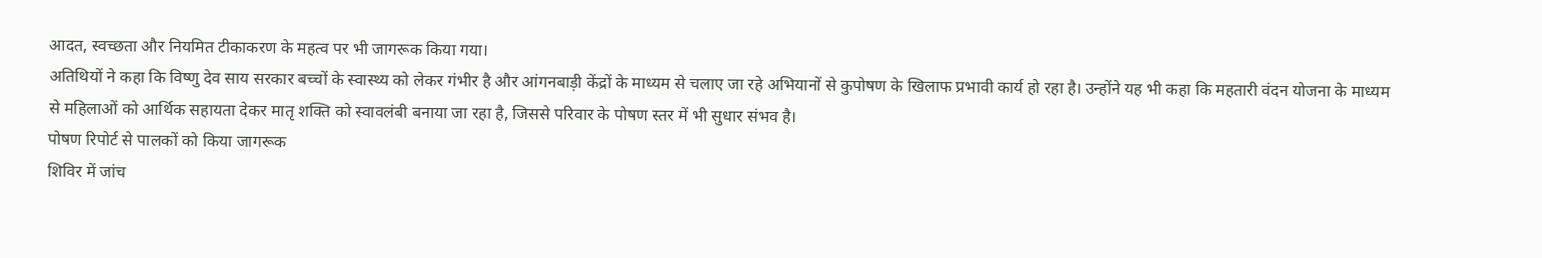आदत, स्वच्छता और नियमित टीकाकरण के महत्व पर भी जागरूक किया गया।
अतिथियों ने कहा कि विष्णु देव साय सरकार बच्चों के स्वास्थ्य को लेकर गंभीर है और आंगनबाड़ी केंद्रों के माध्यम से चलाए जा रहे अभियानों से कुपोषण के खिलाफ प्रभावी कार्य हो रहा है। उन्होंने यह भी कहा कि महतारी वंदन योजना के माध्यम से महिलाओं को आर्थिक सहायता देकर मातृ शक्ति को स्वावलंबी बनाया जा रहा है, जिससे परिवार के पोषण स्तर में भी सुधार संभव है।
पोषण रिपोर्ट से पालकों को किया जागरूक
शिविर में जांच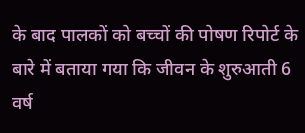के बाद पालकों को बच्चों की पोषण रिपोर्ट के बारे में बताया गया कि जीवन के शुरुआती 6 वर्ष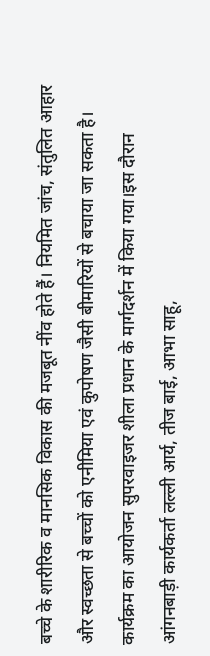बच्चे के शारीरिक व मानसिक विकास की मजबूत नींव होते हैं। नियमित जांच, संतुलित आहार और स्वच्छता से बच्चों को एनीमिया एवं कुपोषण जैसी बीमारियों से बचाया जा सकता है।
कार्यक्रम का आयोजन सुपरवाइजर शीला प्रधान के मार्गदर्शन में किया गया।इस दौरान आंगनबाड़ी कार्यकर्ता लल्ली आर्य, तीज बाई, आभा साहू,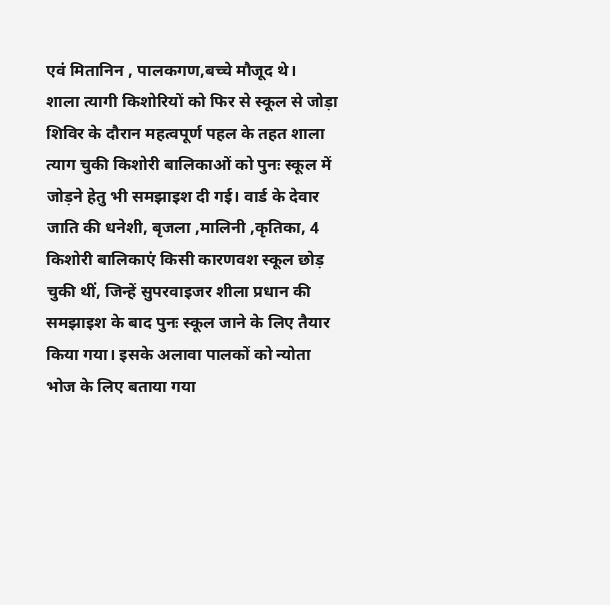एवं मितानिन , पालकगण,बच्चे मौजूद थे।
शाला त्यागी किशोरियों को फिर से स्कूल से जोड़ा
शिविर के दौरान महत्वपूर्ण पहल के तहत शाला त्याग चुकी किशोरी बालिकाओं को पुनः स्कूल में जोड़ने हेतु भी समझाइश दी गई। वार्ड के देवार जाति की धनेशी, बृजला ,मालिनी ,कृतिका, 4 किशोरी बालिकाएं किसी कारणवश स्कूल छोड़ चुकी थीं, जिन्हें सुपरवाइजर शीला प्रधान की समझाइश के बाद पुनः स्कूल जाने के लिए तैयार किया गया। इसके अलावा पालकों को न्योता भोज के लिए बताया गया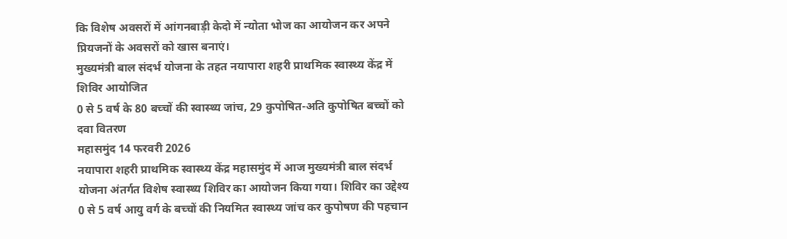कि विशेष अवसरों में आंगनबाड़ी केदो में न्योता भोज का आयोजन कर अपने प्रियजनों के अवसरों को खास बनाएं।
मुख्यमंत्री बाल संदर्भ योजना के तहत नयापारा शहरी प्राथमिक स्वास्थ्य केंद्र में शिविर आयोजित
0 से 5 वर्ष के 80 बच्चों की स्वास्थ्य जांच, 29 कुपोषित-अति कुपोषित बच्चों को दवा वितरण
महासमुंद 14 फरवरी 2026
नयापारा शहरी प्राथमिक स्वास्थ्य केंद्र महासमुंद में आज मुख्यमंत्री बाल संदर्भ योजना अंतर्गत विशेष स्वास्थ्य शिविर का आयोजन किया गया। शिविर का उद्देश्य 0 से 5 वर्ष आयु वर्ग के बच्चों की नियमित स्वास्थ्य जांच कर कुपोषण की पहचान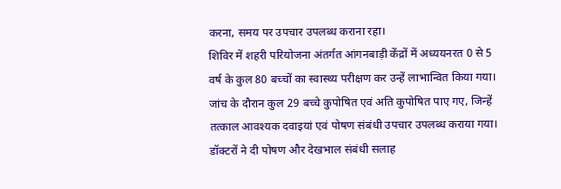करना, समय पर उपचार उपलब्ध कराना रहा।
शिविर में शहरी परियोजना अंतर्गत आंगनबाड़ी केंद्रों में अध्ययनरत 0 से 5 वर्ष के कुल 80 बच्चों का स्वास्थ्य परीक्षण कर उन्हें लाभान्वित किया गया। जांच के दौरान कुल 29 बच्चे कुपोषित एवं अति कुपोषित पाए गए, जिन्हें तत्काल आवश्यक दवाइयां एवं पोषण संबंधी उपचार उपलब्ध कराया गया।
डॉक्टरों ने दी पोषण और देखभाल संबंधी सलाह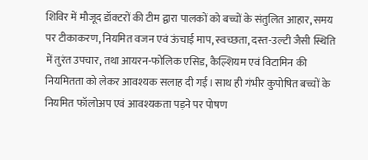शिविर में मौजूद डॉक्टरों की टीम द्वारा पालकों को बच्चों के संतुलित आहार, समय पर टीकाकरण, नियमित वजन एवं ऊंचाई माप, स्वच्छता, दस्त-उल्टी जैसी स्थिति में तुरंत उपचार, तथा आयरन-फोलिक एसिड, कैल्शियम एवं विटामिन की नियमितता को लेकर आवश्यक सलाह दी गई। साथ ही गंभीर कुपोषित बच्चों के नियमित फॉलोअप एवं आवश्यकता पड़ने पर पोषण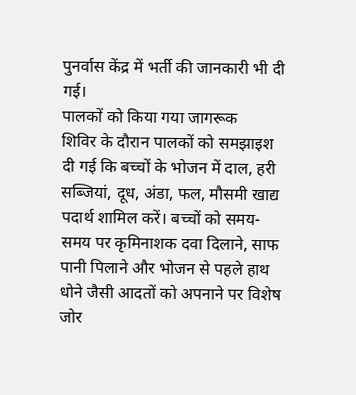पुनर्वास केंद्र में भर्ती की जानकारी भी दी गई।
पालकों को किया गया जागरूक
शिविर के दौरान पालकों को समझाइश दी गई कि बच्चों के भोजन में दाल, हरी सब्जियां, दूध, अंडा, फल, मौसमी खाद्य पदार्थ शामिल करें। बच्चों को समय-समय पर कृमिनाशक दवा दिलाने, साफ पानी पिलाने और भोजन से पहले हाथ धोने जैसी आदतों को अपनाने पर विशेष जोर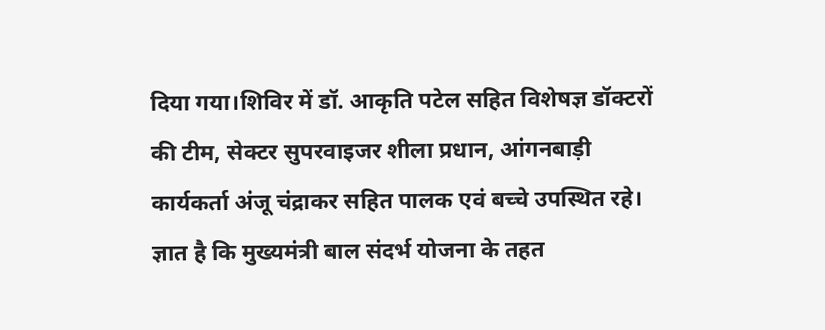दिया गया।शिविर में डॉ. आकृति पटेल सहित विशेषज्ञ डॉक्टरों की टीम, सेक्टर सुपरवाइजर शीला प्रधान, आंगनबाड़ी कार्यकर्ता अंजू चंद्राकर सहित पालक एवं बच्चे उपस्थित रहे।
ज्ञात है कि मुख्यमंत्री बाल संदर्भ योजना के तहत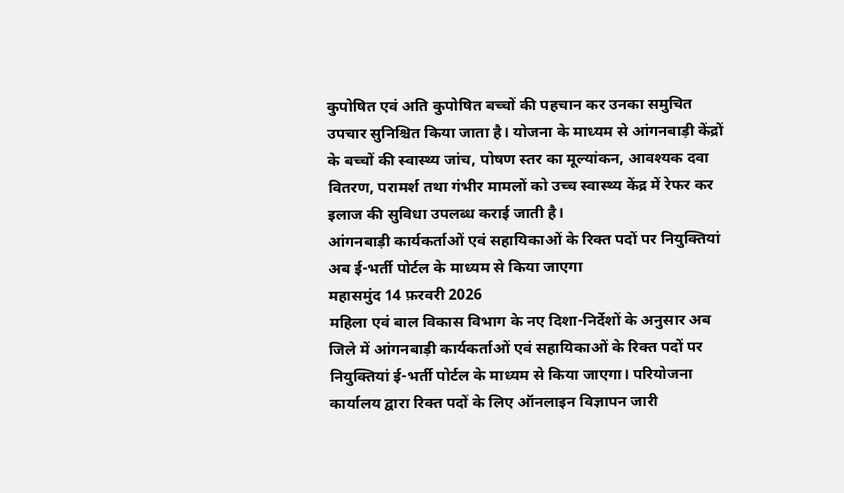कुपोषित एवं अति कुपोषित बच्चों की पहचान कर उनका समुचित उपचार सुनिश्चित किया जाता है। योजना के माध्यम से आंगनबाड़ी केंद्रों के बच्चों की स्वास्थ्य जांच, पोषण स्तर का मूल्यांकन, आवश्यक दवा वितरण, परामर्श तथा गंभीर मामलों को उच्च स्वास्थ्य केंद्र में रेफर कर इलाज की सुविधा उपलब्ध कराई जाती है।
आंगनबाड़ी कार्यकर्ताओं एवं सहायिकाओं के रिक्त पदों पर नियुक्तियां अब ई-भर्ती पोर्टल के माध्यम से किया जाएगा
महासमुंद 14 फ़रवरी 2026
महिला एवं बाल विकास विभाग के नए दिशा-निर्देशों के अनुसार अब जिले में आंगनबाड़ी कार्यकर्ताओं एवं सहायिकाओं के रिक्त पदों पर नियुक्तियां ई-भर्ती पोर्टल के माध्यम से किया जाएगा। परियोजना कार्यालय द्वारा रिक्त पदों के लिए ऑनलाइन विज्ञापन जारी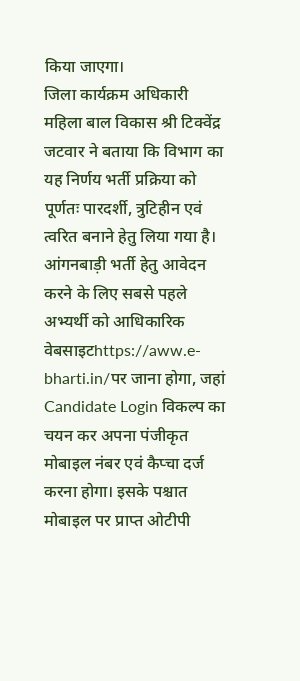किया जाएगा।
जिला कार्यक्रम अधिकारी महिला बाल विकास श्री टिक्वेंद्र जटवार ने बताया कि विभाग का यह निर्णय भर्ती प्रक्रिया को पूर्णतः पारदर्शी, त्रुटिहीन एवं त्वरित बनाने हेतु लिया गया है। आंगनबाड़ी भर्ती हेतु आवेदन करने के लिए सबसे पहले अभ्यर्थी को आधिकारिक वेबसाइटhttps://aww.e-bharti.in/पर जाना होगा, जहां Candidate Login विकल्प का चयन कर अपना पंजीकृत मोबाइल नंबर एवं कैप्चा दर्ज करना होगा। इसके पश्चात मोबाइल पर प्राप्त ओटीपी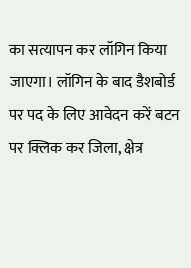का सत्यापन कर लॉगिन किया जाएगा। लॉगिन के बाद डैशबोर्ड पर पद के लिए आवेदन करें बटन पर क्लिक कर जिला, क्षेत्र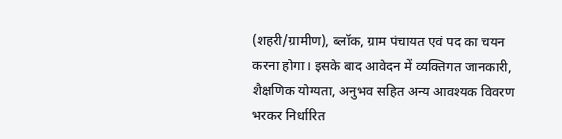(शहरी/ग्रामीण), ब्लॉक, ग्राम पंचायत एवं पद का चयन करना होगा। इसके बाद आवेदन में व्यक्तिगत जानकारी, शैक्षणिक योग्यता, अनुभव सहित अन्य आवश्यक विवरण भरकर निर्धारित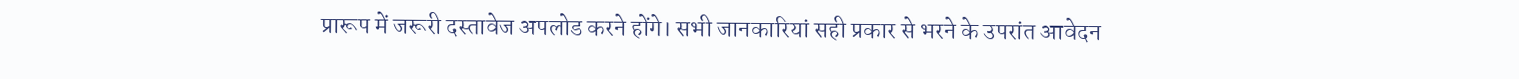प्रारूप में जरूरी दस्तावेज अपलोड करने होंगे। सभी जानकारियां सही प्रकार से भरने के उपरांत आवेदन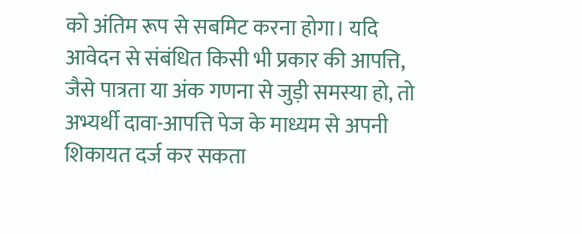को अंतिम रूप से सबमिट करना होगा। यदि आवेदन से संबंधित किसी भी प्रकार की आपत्ति, जैसे पात्रता या अंक गणना से जुड़ी समस्या हो, तो अभ्यर्थी दावा-आपत्ति पेज के माध्यम से अपनी शिकायत दर्ज कर सकता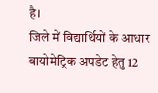है।
जिले में विद्यार्थियों के आधार बायोमेट्रिक अपडेट हेतु 12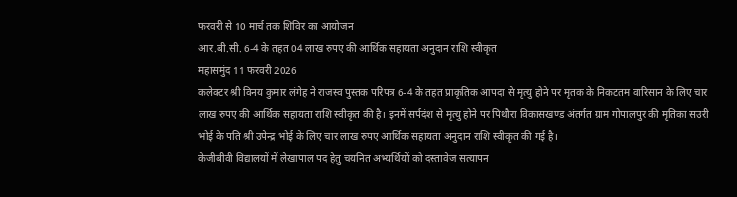फरवरी से 10 मार्च तक शिविर का आयोजन
आर.बी.सी. 6-4 के तहत 04 लाख रुपए की आर्थिक सहायता अनुदान राशि स्वीकृत
महासमुंद 11 फरवरी 2026
कलेक्टर श्री विनय कुमार लंगेह ने राजस्व पुस्तक परिपत्र 6-4 के तहत प्राकृतिक आपदा से मृत्यु होने पर मृतक के निकटतम वारिसान के लिए चार लाख रुपए की आर्थिक सहायता राशि स्वीकृत की है। इनमें सर्पदंश से मृत्यु होने पर पिथौरा विकासखण्ड अंतर्गत ग्राम गोपालपुर की मृतिका सउरी भोई के पति श्री उपेन्द्र भोई के लिए चार लाख रुपए आर्थिक सहायता अनुदान राशि स्वीकृत की गई है।
केजीबीवी विद्यालयों में लेखापाल पद हेतु चयनित अभ्यर्थियों को दस्तावेज सत्यापन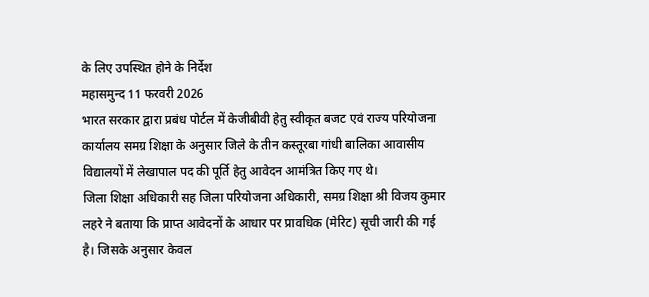के लिए उपस्थित होने के निर्देश
महासमुन्द 11 फरवरी 2026
भारत सरकार द्वारा प्रबंध पोर्टल में केजीबीवी हेतु स्वीकृत बजट एवं राज्य परियोजना कार्यालय समग्र शिक्षा के अनुसार जिले के तीन कस्तूरबा गांधी बालिका आवासीय विद्यालयों में लेखापाल पद की पूर्ति हेतु आवेदन आमंत्रित किए गए थे।
जिला शिक्षा अधिकारी सह जिला परियोजना अधिकारी, समग्र शिक्षा श्री विजय कुमार लहरे ने बताया कि प्राप्त आवेदनों के आधार पर प्रावधिक (मेरिट) सूची जारी की गई है। जिसके अनुसार केवल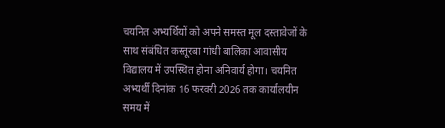चयनित अभ्यर्थियों को अपने समस्त मूल दस्तावेजों के साथ संबंधित कस्तूरबा गांधी बालिका आवासीय विद्यालय में उपस्थित होना अनिवार्य होगा। चयनित अभ्यर्थी दिनांक 16 फरवरी 2026 तक कार्यालयीन समय में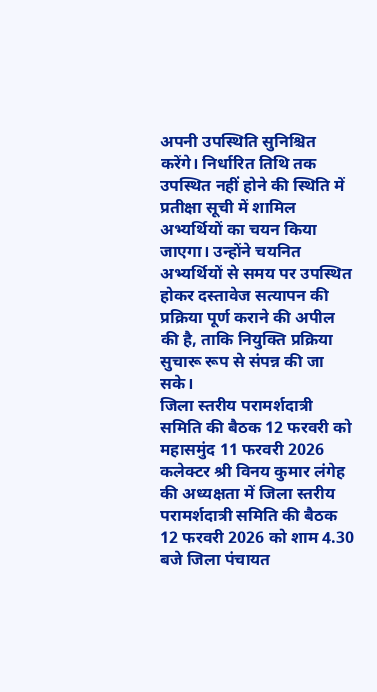अपनी उपस्थिति सुनिश्चित करेंगे। निर्धारित तिथि तक उपस्थित नहीं होने की स्थिति में प्रतीक्षा सूची में शामिल अभ्यर्थियों का चयन किया जाएगा। उन्होंने चयनित अभ्यर्थियों से समय पर उपस्थित होकर दस्तावेज सत्यापन की प्रक्रिया पूर्ण कराने की अपील की है, ताकि नियुक्ति प्रक्रिया सुचारू रूप से संपन्न की जा सके।
जिला स्तरीय परामर्शदात्री समिति की बैठक 12 फरवरी को
महासमुंद 11 फरवरी 2026
कलेक्टर श्री विनय कुमार लंगेह की अध्यक्षता में जिला स्तरीय परामर्शदात्री समिति की बैठक 12 फरवरी 2026 को शाम 4.30 बजे जिला पंचायत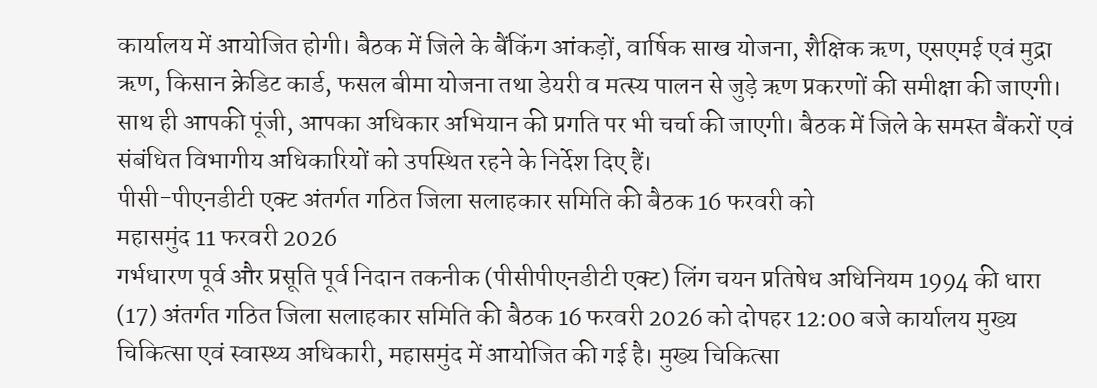कार्यालय में आयोजित होगी। बैठक में जिले के बैंकिंग आंकड़ों, वार्षिक साख योजना, शैक्षिक ऋण, एसएमई एवं मुद्रा ऋण, किसान क्रेडिट कार्ड, फसल बीमा योजना तथा डेयरी व मत्स्य पालन से जुड़े ऋण प्रकरणों की समीक्षा की जाएगी। साथ ही आपकी पूंजी, आपका अधिकार अभियान की प्रगति पर भी चर्चा की जाएगी। बैठक में जिले के समस्त बैंकरों एवं संबंधित विभागीय अधिकारियों को उपस्थित रहने के निर्देश दिए हैं।
पीसी-पीएनडीटी एक्ट अंतर्गत गठित जिला सलाहकार समिति की बैठक 16 फरवरी को
महासमुंद 11 फरवरी 2026
गर्भधारण पूर्व और प्रसूति पूर्व निदान तकनीक (पीसीपीएनडीटी एक्ट) लिंग चयन प्रतिषेध अधिनियम 1994 की धारा (17) अंतर्गत गठित जिला सलाहकार समिति की बैठक 16 फरवरी 2026 को दोपहर 12:00 बजे कार्यालय मुख्य चिकित्सा एवं स्वास्थ्य अधिकारी, महासमुंद में आयोजित की गई है। मुख्य चिकित्सा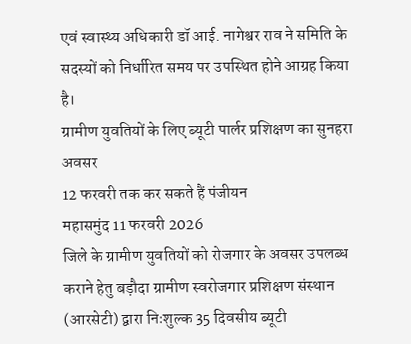एवं स्वास्थ्य अधिकारी डॉ आई. नागेश्वर राव ने समिति के सदस्यों को निर्धारित समय पर उपस्थित होने आग्रह किया है।
ग्रामीण युवतियों के लिए ब्यूटी पार्लर प्रशिक्षण का सुनहरा अवसर
12 फरवरी तक कर सकते हैं पंजीयन
महासमुंद 11 फरवरी 2026
जिले के ग्रामीण युवतियों को रोजगार के अवसर उपलब्ध कराने हेतु बड़ौदा ग्रामीण स्वरोजगार प्रशिक्षण संस्थान (आरसेटी) द्वारा निःशुल्क 35 दिवसीय ब्यूटी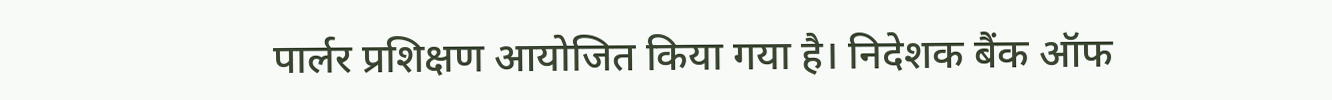पार्लर प्रशिक्षण आयोजित किया गया है। निदेशक बैंक ऑफ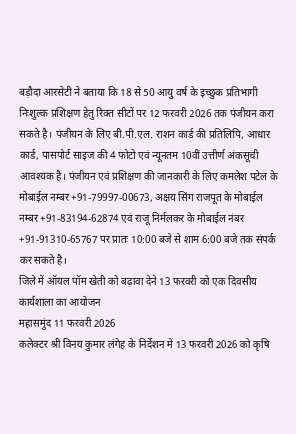बड़ौदा आरसेटी ने बताया कि 18 से 50 आयु वर्ष के इच्छुक प्रतिभागी निःशुल्क प्रशिक्षण हेतु रिक्त सीटों पर 12 फरवरी 2026 तक पंजीयन करा सकते है। पंजीयन के लिए बी.पी.एल. राशन कार्ड की प्रतिलिपि, आधार कार्ड, पासपोर्ट साइज की 4 फोटो एवं न्यूनतम 10वीं उत्तीर्ण अंकसूची आवश्यक है। पंजीयन एवं प्रशिक्षण की जानकारी के लिए कमलेश पटेल के मोबाईल नम्बर +91-79997-00673, अक्षय सिंग राजपूत के मोबाईल नम्बर +91-83194-62874 एवं राजू निर्मलकर के मोबाईल नंबर +91-91310-65767 पर प्रातः 10:00 बजे से शाम 6:00 बजे तक संपर्क कर सकते है।
जिले में ऑयल पॉम खेती को बढ़ावा देने 13 फरवरी को एक दिवसीय कार्यशाला का आयोजन
महासमुंद 11 फरवरी 2026
कलेक्टर श्री विनय कुमार लंगेह के निर्देशन में 13 फरवरी 2026 को कृषि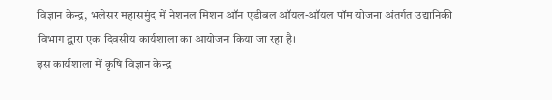विज्ञान केन्द्र, भलेसर महासमुंद में नेशनल मिशन ऑन एडीबल ऑयल-ऑयल पॉम योजना अंतर्गत उद्यानिकी विभाग द्वारा एक दिवसीय कार्यशाला का आयोजन किया जा रहा है।
इस कार्यशाला में कृषि विज्ञान केन्द्र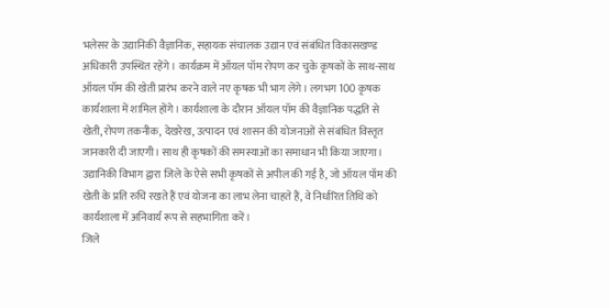भलेसर के उद्यानिकी वैज्ञानिक, सहायक संचालक उद्यान एवं संबंधित विकासखण्ड अधिकारी उपस्थित रहेंगे। कार्यक्रम में ऑयल पॉम रोपण कर चुके कृषकों के साथ-साथ ऑयल पॉम की खेती प्रारंभ करने वाले नए कृषक भी भाग लेंगे। लगभग 100 कृषक कार्यशाला में शामिल होंगे। कार्यशाला के दौरान ऑयल पॉम की वैज्ञानिक पद्धति से खेती, रोपण तकनीक, देखरेख, उत्पादन एवं शासन की योजनाओं से संबंधित विस्तृत जानकारी दी जाएगी। साथ ही कृषकों की समस्याओं का समाधान भी किया जाएगा।
उद्यानिकी विभाग द्वारा जिले के ऐसे सभी कृषकों से अपील की गई है, जो ऑयल पॉम की खेती के प्रति रुचि रखते हैं एवं योजना का लाभ लेना चाहते हैं, वे निर्धारित तिथि को कार्यशाला में अनिवार्य रूप से सहभागिता करें।
जिले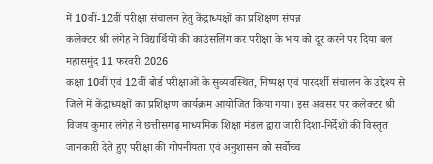में 10वीं-12वीं परीक्षा संचालन हेतु केंद्राध्यक्षों का प्रशिक्षण संपन्न
कलेक्टर श्री लंगेह ने विद्यार्थियों की काउंसलिंग कर परीक्षा के भय को दूर करने पर दिया बल
महासमुंद 11 फरवरी 2026
कक्षा 10वीं एवं 12वीं बोर्ड परीक्षाओं के सुव्यवस्थित, निष्पक्ष एवं पारदर्शी संचालन के उद्देश्य से जिले में केंद्राध्यक्षों का प्रशिक्षण कार्यक्रम आयोजित किया गया। इस अवसर पर कलेक्टर श्री विजय कुमार लंगेह ने छत्तीसगढ़ माध्यमिक शिक्षा मंडल द्वारा जारी दिशा-निर्देशों की विस्तृत जानकारी देते हुए परीक्षा की गोपनीयता एवं अनुशासन को सर्वोच्च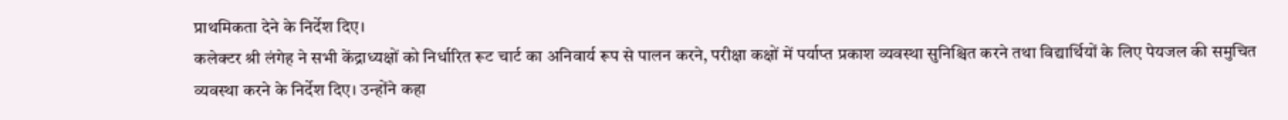प्राथमिकता देने के निर्देश दिए।
कलेक्टर श्री लंगेह ने सभी केंद्राध्यक्षों को निर्धारित रूट चार्ट का अनिवार्य रूप से पालन करने, परीक्षा कक्षों में पर्याप्त प्रकाश व्यवस्था सुनिश्चित करने तथा विद्यार्थियों के लिए पेयजल की समुचित व्यवस्था करने के निर्देश दिए। उन्होंने कहा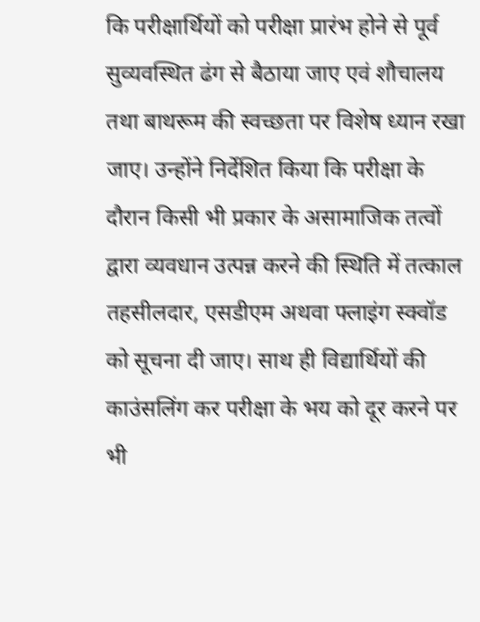कि परीक्षार्थियों को परीक्षा प्रारंभ होने से पूर्व सुव्यवस्थित ढंग से बैठाया जाए एवं शौचालय तथा बाथरूम की स्वच्छता पर विशेष ध्यान रखा जाए। उन्होंने निर्देशित किया कि परीक्षा के दौरान किसी भी प्रकार के असामाजिक तत्वों द्वारा व्यवधान उत्पन्न करने की स्थिति में तत्काल तहसीलदार, एसडीएम अथवा फ्लाइंग स्क्वॉड को सूचना दी जाए। साथ ही विद्यार्थियों की काउंसलिंग कर परीक्षा के भय को दूर करने पर भी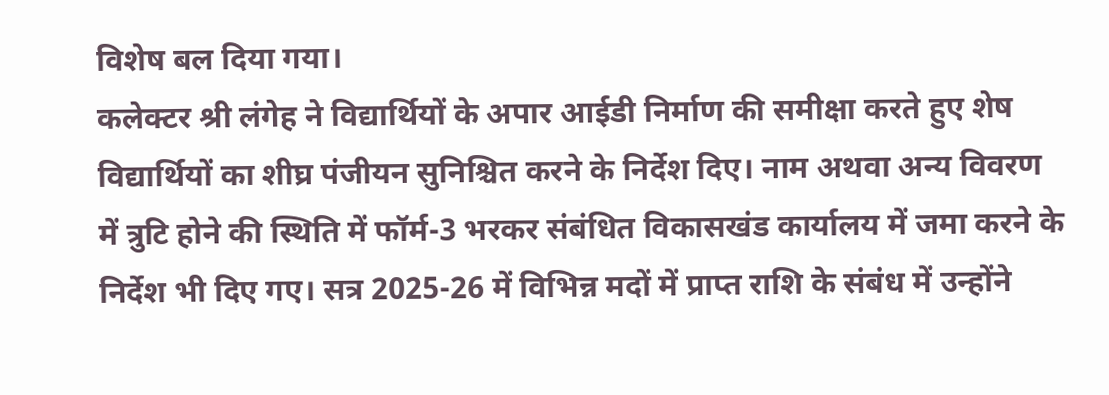विशेष बल दिया गया।
कलेक्टर श्री लंगेह ने विद्यार्थियों के अपार आईडी निर्माण की समीक्षा करते हुए शेष विद्यार्थियों का शीघ्र पंजीयन सुनिश्चित करने के निर्देश दिए। नाम अथवा अन्य विवरण में त्रुटि होने की स्थिति में फॉर्म-3 भरकर संबंधित विकासखंड कार्यालय में जमा करने के निर्देश भी दिए गए। सत्र 2025-26 में विभिन्न मदों में प्राप्त राशि के संबंध में उन्होंने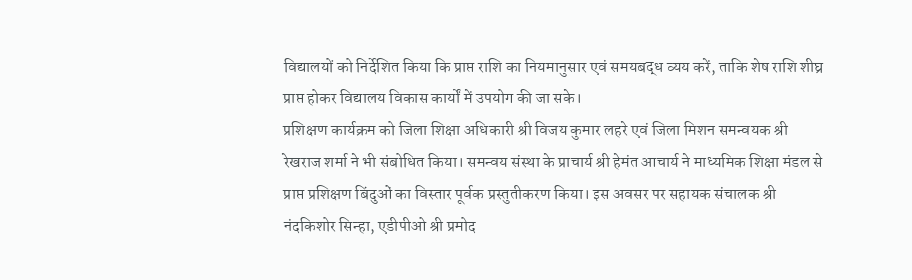विद्यालयों को निर्देशित किया कि प्राप्त राशि का नियमानुसार एवं समयबद्ध व्यय करें, ताकि शेष राशि शीघ्र प्राप्त होकर विद्यालय विकास कार्यों में उपयोग की जा सके।
प्रशिक्षण कार्यक्रम को जिला शिक्षा अधिकारी श्री विजय कुमार लहरे एवं जिला मिशन समन्वयक श्री रेखराज शर्मा ने भी संबोधित किया। समन्वय संस्था के प्राचार्य श्री हेमंत आचार्य ने माध्यमिक शिक्षा मंडल से प्राप्त प्रशिक्षण बिंदुओं का विस्तार पूर्वक प्रस्तुतीकरण किया। इस अवसर पर सहायक संचालक श्री नंदकिशोर सिन्हा, एडीपीओ श्री प्रमोद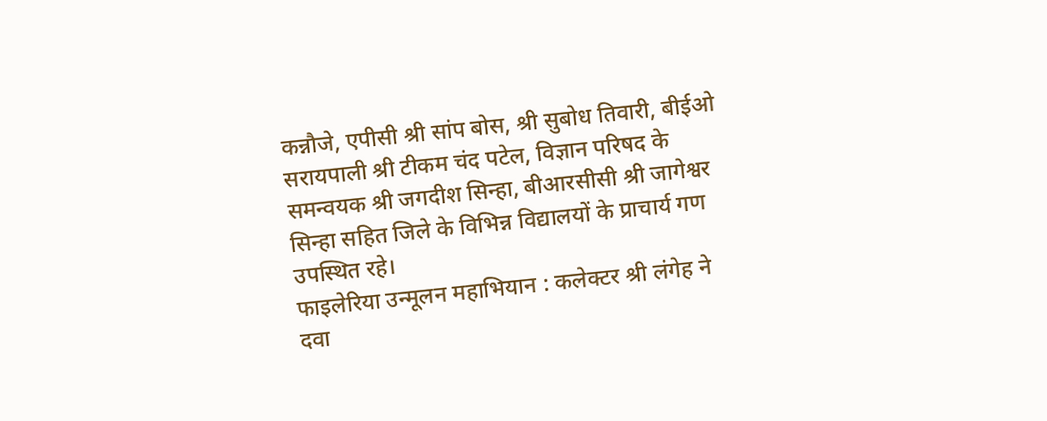कन्नौजे, एपीसी श्री सांप बोस, श्री सुबोध तिवारी, बीईओ सरायपाली श्री टीकम चंद पटेल, विज्ञान परिषद के समन्वयक श्री जगदीश सिन्हा, बीआरसीसी श्री जागेश्वर सिन्हा सहित जिले के विभिन्न विद्यालयों के प्राचार्य गण उपस्थित रहे।
फाइलेरिया उन्मूलन महाभियान : कलेक्टर श्री लंगेह ने दवा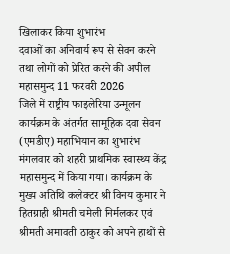खिलाकर किया शुभारंभ
दवाओं का अनिवार्य रूप से सेवन करने तथा लोगों को प्रेरित करने की अपील
महासमुन्द 11 फरवरी 2026
जिले में राष्ट्रीय फाइलेरिया उन्मूलन कार्यक्रम के अंतर्गत सामूहिक दवा सेवन (एमडीए) महाभियान का शुभारंभ मंगलवार को शहरी प्राथमिक स्वास्थ्य केंद्र महासमुन्द में किया गया। कार्यक्रम के मुख्य अतिथि कलेक्टर श्री विनय कुमार ने हितग्राही श्रीमती चमेली निर्मलकर एवं श्रीमती अमावती ठाकुर को अपने हाथों से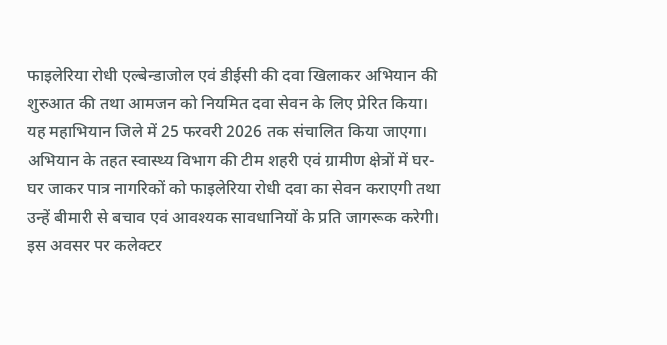फाइलेरिया रोधी एल्बेन्डाजोल एवं डीईसी की दवा खिलाकर अभियान की शुरुआत की तथा आमजन को नियमित दवा सेवन के लिए प्रेरित किया।
यह महाभियान जिले में 25 फरवरी 2026 तक संचालित किया जाएगा। अभियान के तहत स्वास्थ्य विभाग की टीम शहरी एवं ग्रामीण क्षेत्रों में घर-घर जाकर पात्र नागरिकों को फाइलेरिया रोधी दवा का सेवन कराएगी तथा उन्हें बीमारी से बचाव एवं आवश्यक सावधानियों के प्रति जागरूक करेगी।
इस अवसर पर कलेक्टर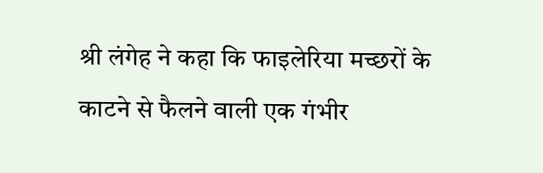श्री लंगेह ने कहा कि फाइलेरिया मच्छरों के काटने से फैलने वाली एक गंभीर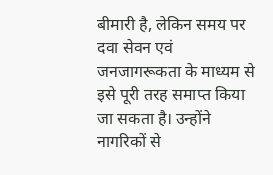बीमारी है, लेकिन समय पर दवा सेवन एवं जनजागरूकता के माध्यम से इसे पूरी तरह समाप्त किया जा सकता है। उन्होंने नागरिकों से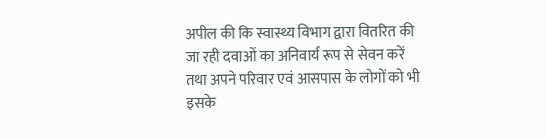अपील की कि स्वास्थ्य विभाग द्वारा वितरित की जा रही दवाओं का अनिवार्य रूप से सेवन करें तथा अपने परिवार एवं आसपास के लोगों को भी इसके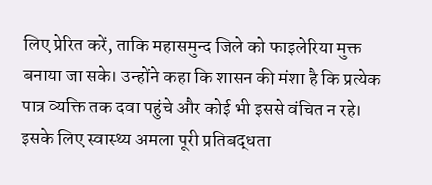लिए प्रेरित करें, ताकि महासमुन्द जिले को फाइलेरिया मुक्त बनाया जा सके। उन्होंने कहा कि शासन की मंशा है कि प्रत्येक पात्र व्यक्ति तक दवा पहुंचे और कोई भी इससे वंचित न रहे। इसके लिए स्वास्थ्य अमला पूरी प्रतिबद्धता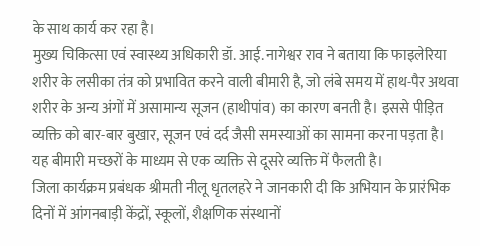के साथ कार्य कर रहा है।
मुख्य चिकित्सा एवं स्वास्थ्य अधिकारी डॉ. आई. नागेश्वर राव ने बताया कि फाइलेरिया शरीर के लसीका तंत्र को प्रभावित करने वाली बीमारी है, जो लंबे समय में हाथ-पैर अथवा शरीर के अन्य अंगों में असामान्य सूजन (हाथीपांव) का कारण बनती है। इससे पीड़ित व्यक्ति को बार-बार बुखार, सूजन एवं दर्द जैसी समस्याओं का सामना करना पड़ता है। यह बीमारी मच्छरों के माध्यम से एक व्यक्ति से दूसरे व्यक्ति में फैलती है।
जिला कार्यक्रम प्रबंधक श्रीमती नीलू धृतलहरे ने जानकारी दी कि अभियान के प्रारंभिक दिनों में आंगनबाड़ी केंद्रों, स्कूलों, शैक्षणिक संस्थानों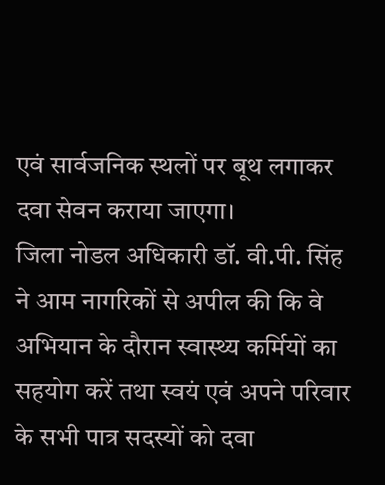एवं सार्वजनिक स्थलों पर बूथ लगाकर दवा सेवन कराया जाएगा।
जिला नोडल अधिकारी डॉ. वी.पी. सिंह ने आम नागरिकों से अपील की कि वे अभियान के दौरान स्वास्थ्य कर्मियों का सहयोग करें तथा स्वयं एवं अपने परिवार के सभी पात्र सदस्यों को दवा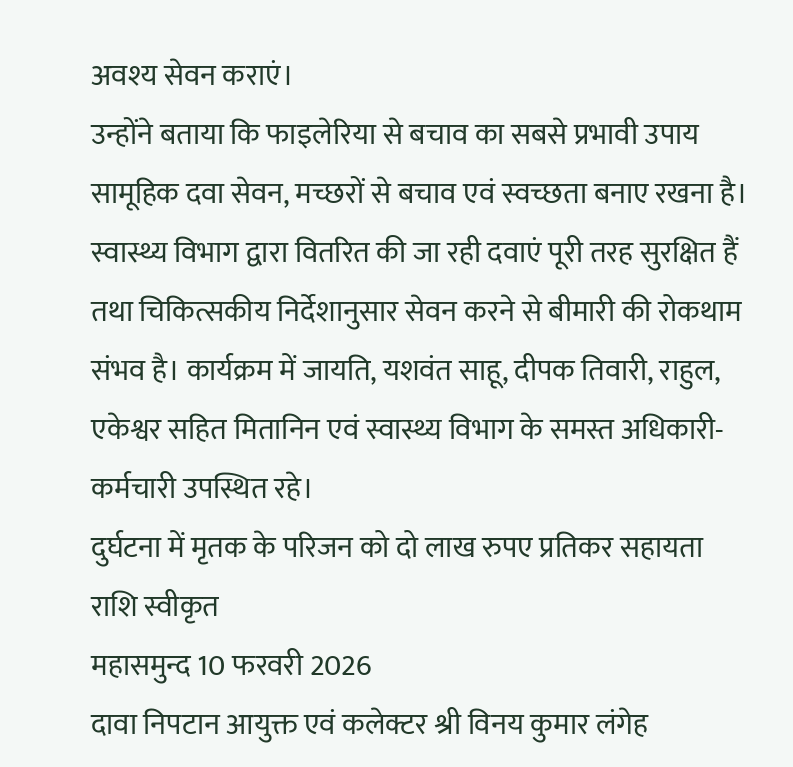अवश्य सेवन कराएं।
उन्होंने बताया कि फाइलेरिया से बचाव का सबसे प्रभावी उपाय सामूहिक दवा सेवन, मच्छरों से बचाव एवं स्वच्छता बनाए रखना है। स्वास्थ्य विभाग द्वारा वितरित की जा रही दवाएं पूरी तरह सुरक्षित हैं तथा चिकित्सकीय निर्देशानुसार सेवन करने से बीमारी की रोकथाम संभव है। कार्यक्रम में जायति, यशवंत साहू, दीपक तिवारी, राहुल, एकेश्वर सहित मितानिन एवं स्वास्थ्य विभाग के समस्त अधिकारी-कर्मचारी उपस्थित रहे।
दुर्घटना में मृतक के परिजन को दो लाख रुपए प्रतिकर सहायता राशि स्वीकृत
महासमुन्द 10 फरवरी 2026
दावा निपटान आयुक्त एवं कलेक्टर श्री विनय कुमार लंगेह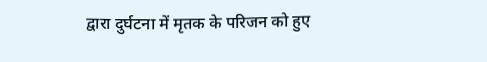द्वारा दुर्घटना में मृतक के परिजन को हुए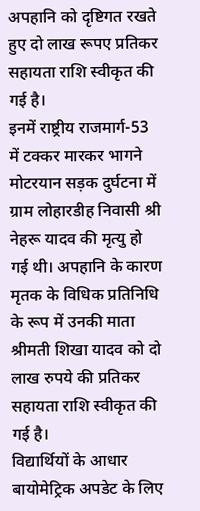अपहानि को दृष्टिगत रखते हुए दो लाख रूपए प्रतिकर सहायता राशि स्वीकृत की गई है।
इनमें राष्ट्रीय राजमार्ग-53 में टक्कर मारकर भागने मोटरयान सड़क दुर्घटना में ग्राम लोहारडीह निवासी श्री नेहरू यादव की मृत्यु हो गई थी। अपहानि के कारण मृतक के विधिक प्रतिनिधि के रूप में उनकी माता श्रीमती शिखा यादव को दो लाख रुपये की प्रतिकर सहायता राशि स्वीकृत की गई है।
विद्यार्थियों के आधार बायोमेट्रिक अपडेट के लिए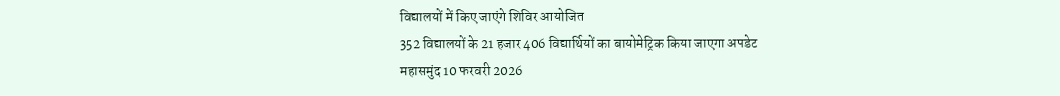विद्यालयों में किए जाएंगे शिविर आयोजित
352 विद्यालयों के 21 हजार 406 विद्यार्थियों का बायोमेट्रिक किया जाएगा अपडेट
महासमुंद 10 फरवरी 2026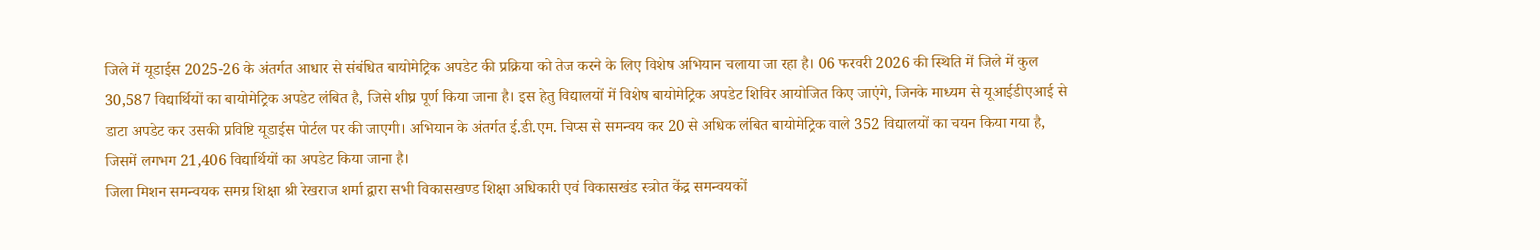जिले में यूडाईस 2025-26 के अंतर्गत आधार से संबंधित बायोमेट्रिक अपडेट की प्रक्रिया को तेज करने के लिए विशेष अभियान चलाया जा रहा है। 06 फरवरी 2026 की स्थिति में जिले में कुल 30,587 विद्यार्थियों का बायोमेट्रिक अपडेट लंबित है, जिसे शीघ्र पूर्ण किया जाना है। इस हेतु विद्यालयों में विशेष बायोमेट्रिक अपडेट शिविर आयोजित किए जाएंगे, जिनके माध्यम से यूआईडीएआई से डाटा अपडेट कर उसकी प्रविष्टि यूडाईस पोर्टल पर की जाएगी। अभियान के अंतर्गत ई.डी.एम. चिप्स से समन्वय कर 20 से अधिक लंबित बायोमेट्रिक वाले 352 विद्यालयों का चयन किया गया है, जिसमें लगभग 21,406 विद्यार्थियों का अपडेट किया जाना है।
जिला मिशन समन्वयक समग्र शिक्षा श्री रेखराज शर्मा द्वारा सभी विकासखण्ड शिक्षा अधिकारी एवं विकासखंड स्त्रोत केंद्र समन्वयकों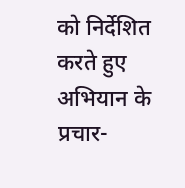को निर्देशित करते हुए अभियान के प्रचार-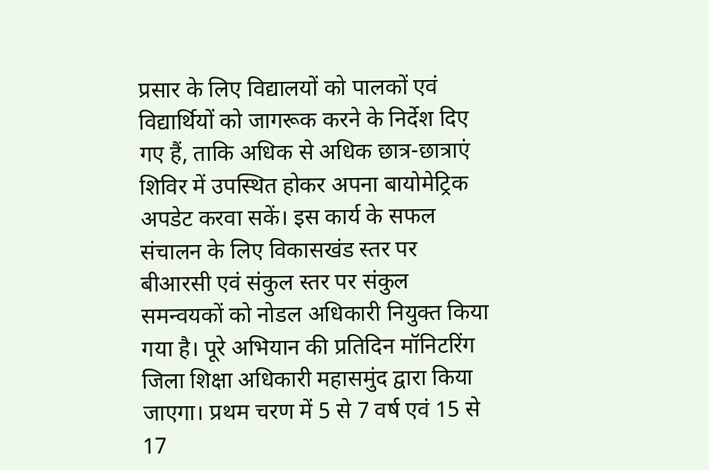प्रसार के लिए विद्यालयों को पालकों एवं विद्यार्थियों को जागरूक करने के निर्देश दिए गए हैं, ताकि अधिक से अधिक छात्र-छात्राएं शिविर में उपस्थित होकर अपना बायोमेट्रिक अपडेट करवा सकें। इस कार्य के सफल संचालन के लिए विकासखंड स्तर पर बीआरसी एवं संकुल स्तर पर संकुल समन्वयकों को नोडल अधिकारी नियुक्त किया गया है। पूरे अभियान की प्रतिदिन मॉनिटरिंग जिला शिक्षा अधिकारी महासमुंद द्वारा किया जाएगा। प्रथम चरण में 5 से 7 वर्ष एवं 15 से 17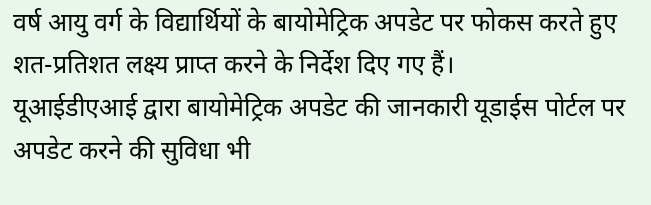वर्ष आयु वर्ग के विद्यार्थियों के बायोमेट्रिक अपडेट पर फोकस करते हुए शत-प्रतिशत लक्ष्य प्राप्त करने के निर्देश दिए गए हैं।
यूआईडीएआई द्वारा बायोमेट्रिक अपडेट की जानकारी यूडाईस पोर्टल पर अपडेट करने की सुविधा भी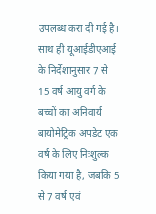उपलब्ध करा दी गई है। साथ ही यूआईडीएआई के निर्देशानुसार 7 से 15 वर्ष आयु वर्ग के बच्चों का अनिवार्य बायोमेट्रिक अपडेट एक वर्ष के लिए निःशुल्क किया गया है, जबकि 5 से 7 वर्ष एवं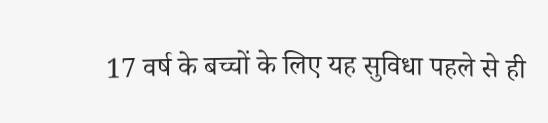17 वर्ष के बच्चों के लिए यह सुविधा पहले से ही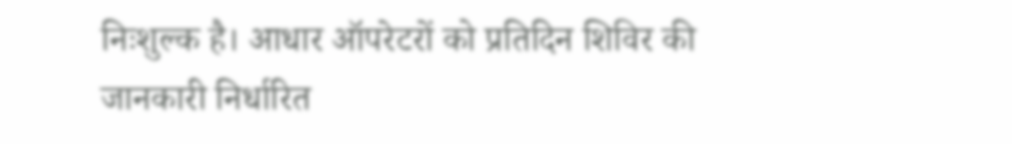निःशुल्क है। आधार ऑपरेटरों को प्रतिदिन शिविर की जानकारी निर्धारित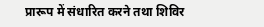प्रारूप में संधारित करने तथा शिविर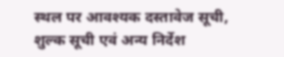स्थल पर आवश्यक दस्तावेज सूची, शुल्क सूची एवं अन्य निर्देश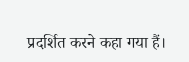प्रदर्शित करने कहा गया हैं।